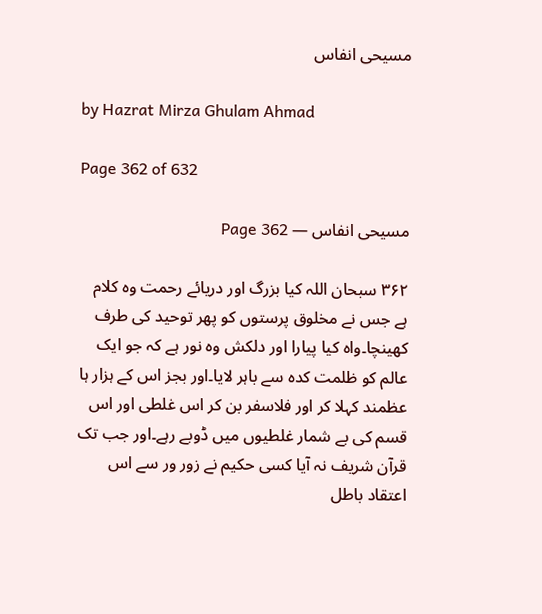مسیحی انفاس

by Hazrat Mirza Ghulam Ahmad

Page 362 of 632

مسیحی انفاس — Page 362

۳۶۲ سبحان اللہ کیا بزرگ اور دریائے رحمت وہ کلام ہے جس نے مخلوق پرستوں کو پھر توحید کی طرف کھینچا۔واہ کیا پیارا اور دلکش وہ نور ہے کہ جو ایک عالم کو ظلمت کدہ سے باہر لایا۔اور بجز اس کے ہزار ہا عظمند کہلا کر اور فلاسفر بن کر اس غلطی اور اس قسم کی بے شمار غلطیوں میں ڈوبے رہے۔اور جب تک قرآن شریف نہ آیا کسی حکیم نے زور ور سے اس اعتقاد باطل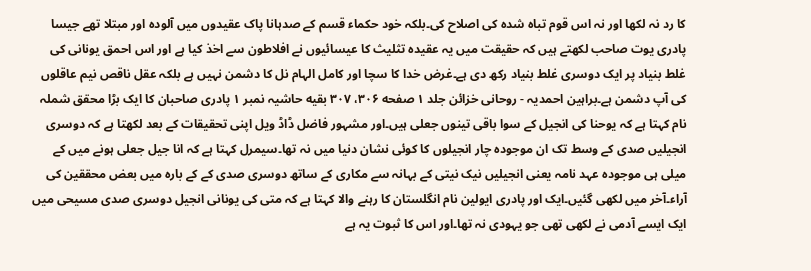کا رد نہ لکھا اور نہ اس قوم تباہ شدہ کی اصلاح کی۔بلکہ خود حکماء قسم کے صدہانا پاک عقیدوں میں آلودہ اور مبتلا تھے جیسا پادری یوت صاحب لکھتے ہیں کہ حقیقت میں یہ عقیدہ تثلیث کا عیسائیوں نے افلاطون سے اخذ کیا ہے اور اس احمق یونانی کی غلط بنیاد پر ایک دوسری غلط بنیاد رکھ دی ہے۔غرض خدا کا سچا اور کامل الہام نل کا دشمن نہیں ہے بلکہ عقل ناقص نیم عاقلوں کی آپ دشمن ہے۔براہین احمدیہ - روحانی خزائن جلد ۱ صفحه ۳۰۶، ۳۰۷ بقیه حاشیہ نمبر ۱ پادری صاحبان کا ایک بڑا محقق شملہ نام کہتا ہے کہ یوحنا کی انجیل کے سوا باقی تینوں جعلی ہیں۔اور مشہور فاضل ڈاڈ ویل اپنی تحقیقات کے بعد لکھتا ہے کہ دوسری انجیلیں صدی کے وسط تک ان موجودہ چار انجیلوں کا کوئی نشان دنیا میں نہ تھا۔سیمرل کہتا ہے کہ انا جیل جعلی ہونے میں کے میلی ہی موجودہ عہد نامہ یعنی انجیلیں نیک نیتی کے بہانہ سے مکاری کے ساتھ دوسری صدی کے کے بارہ میں بعض محققین کی آراء۔آخر میں لکھی گئیں۔ایک اور پادری ایولین نام انگلستان کا رہنے والا کہتا ہے کہ متی کی یونانی انجیل دوسری صدی مسیحی میں ایک ایسے آدمی نے لکھی تھی جو یہودی نہ تھا۔اور اس کا ثبوت یہ ہے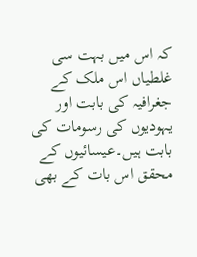کہ اس میں بہت سی غلطیاں اس ملک کے جغرافیہ کی بابت اور یہودیوں کی رسومات کی بابت ہیں۔عیسائیوں کے محقق اس بات کے بھی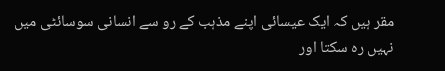مقر ہیں کہ ایک عیسائی اپنے مذہب کے رو سے انسانی سوسائٹی میں نہیں رہ سکتا اور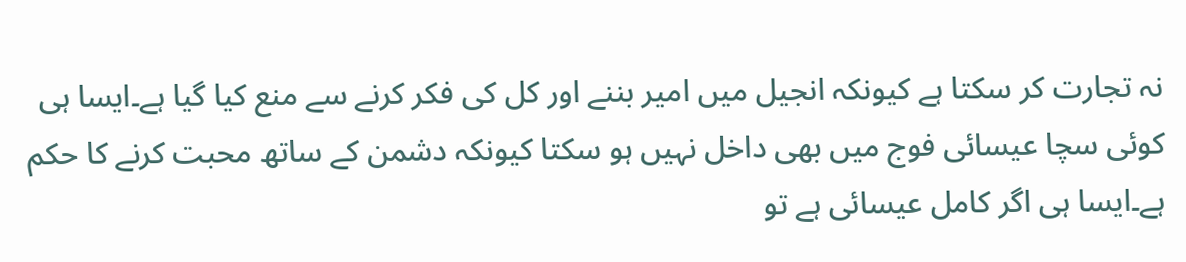نہ تجارت کر سکتا ہے کیونکہ انجیل میں امیر بننے اور کل کی فکر کرنے سے منع کیا گیا ہے۔ایسا ہی کوئی سچا عیسائی فوج میں بھی داخل نہیں ہو سکتا کیونکہ دشمن کے ساتھ محبت کرنے کا حکم ہے۔ایسا ہی اگر کامل عیسائی ہے تو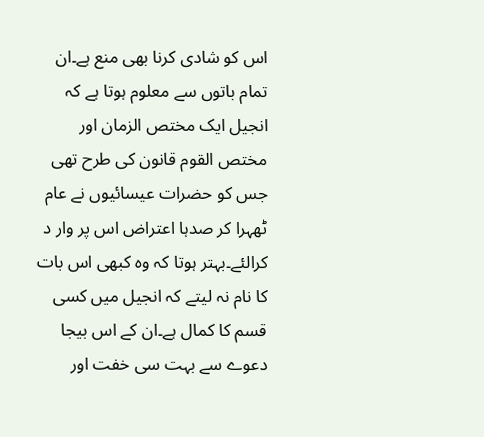اس کو شادی کرنا بھی منع ہے۔ان تمام باتوں سے معلوم ہوتا ہے کہ انجیل ایک مختص الزمان اور مختص القوم قانون کی طرح تھی جس کو حضرات عیسائیوں نے عام ٹھہرا کر صدہا اعتراض اس پر وار د کرالئے۔بہتر ہوتا کہ وہ کبھی اس بات کا نام نہ لیتے کہ انجیل میں کسی قسم کا کمال ہے۔ان کے اس بیجا دعوے سے بہت سی خفت اور